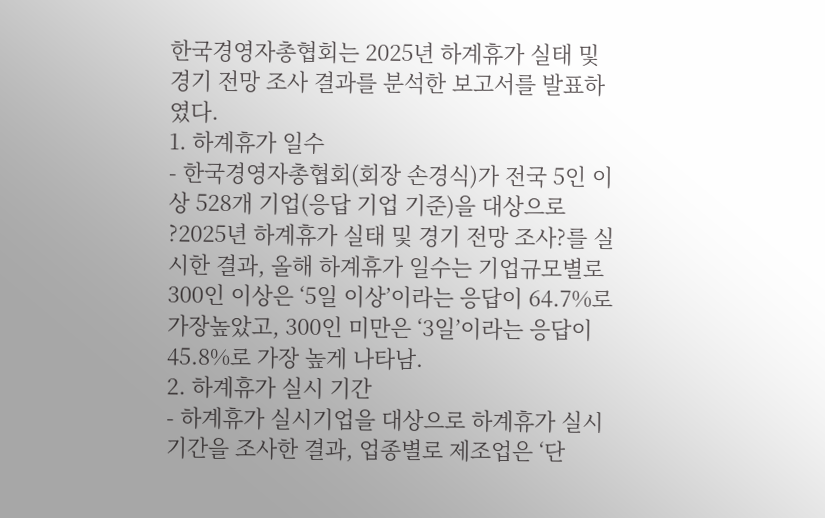한국경영자총협회는 2025년 하계휴가 실태 및 경기 전망 조사 결과를 분석한 보고서를 발표하였다.
1. 하계휴가 일수
- 한국경영자총협회(회장 손경식)가 전국 5인 이상 528개 기업(응답 기업 기준)을 대상으로 ?2025년 하계휴가 실태 및 경기 전망 조사?를 실시한 결과, 올해 하계휴가 일수는 기업규모별로 300인 이상은 ‘5일 이상’이라는 응답이 64.7%로 가장높았고, 300인 미만은 ‘3일’이라는 응답이 45.8%로 가장 높게 나타남.
2. 하계휴가 실시 기간
- 하계휴가 실시기업을 대상으로 하계휴가 실시 기간을 조사한 결과, 업종별로 제조업은 ‘단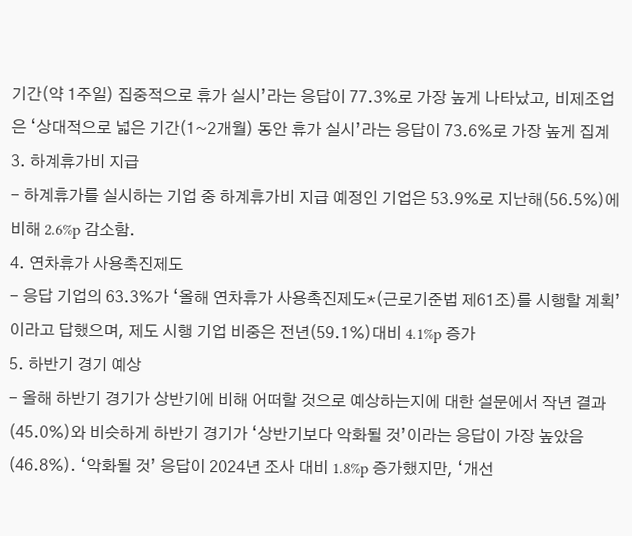기간(약 1주일) 집중적으로 휴가 실시’라는 응답이 77.3%로 가장 높게 나타났고, 비제조업은 ‘상대적으로 넓은 기간(1~2개월) 동안 휴가 실시’라는 응답이 73.6%로 가장 높게 집계
3. 하계휴가비 지급
- 하계휴가를 실시하는 기업 중 하계휴가비 지급 예정인 기업은 53.9%로 지난해(56.5%)에 비해 2.6%p 감소함.
4. 연차휴가 사용촉진제도
- 응답 기업의 63.3%가 ‘올해 연차휴가 사용촉진제도*(근로기준법 제61조)를 시행할 계획’이라고 답했으며, 제도 시행 기업 비중은 전년(59.1%)대비 4.1%p 증가
5. 하반기 경기 예상
- 올해 하반기 경기가 상반기에 비해 어떠할 것으로 예상하는지에 대한 설문에서 작년 결과(45.0%)와 비슷하게 하반기 경기가 ‘상반기보다 악화될 것’이라는 응답이 가장 높았음(46.8%). ‘악화될 것’ 응답이 2024년 조사 대비 1.8%p 증가했지만, ‘개선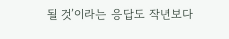될 것’이라는 응답도 작년보다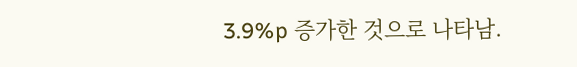3.9%p 증가한 것으로 나타남.